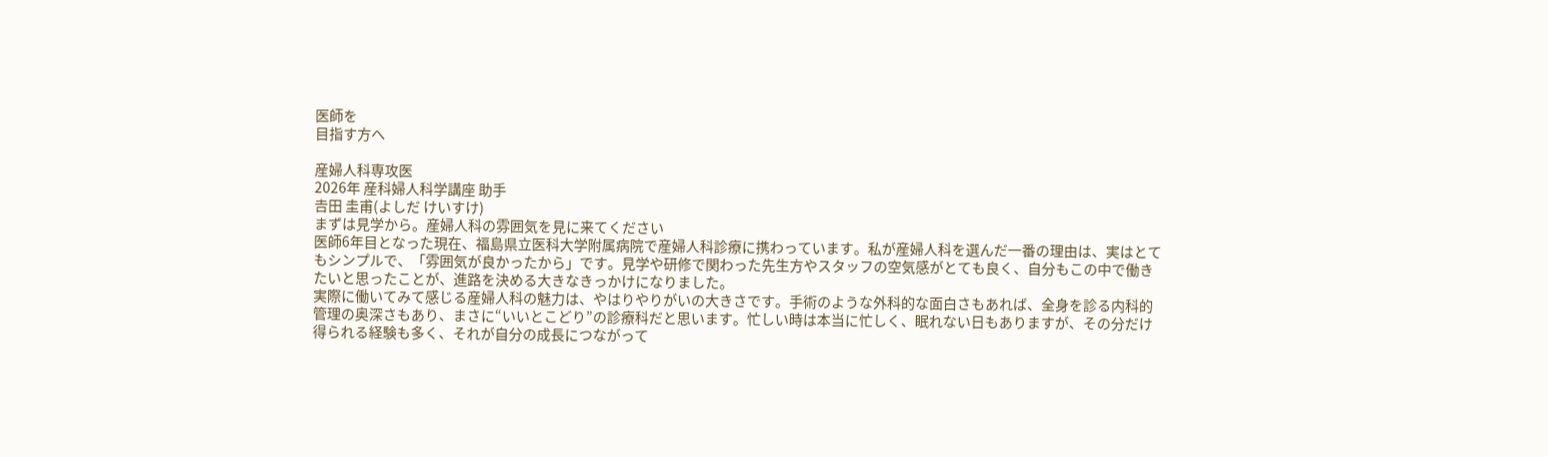医師を
目指す方へ

産婦人科専攻医
2026年 産科婦人科学講座 助手
𠮷田 圭甫(よしだ けいすけ)
まずは見学から。産婦人科の雰囲気を見に来てください
医師6年目となった現在、福島県立医科大学附属病院で産婦人科診療に携わっています。私が産婦人科を選んだ一番の理由は、実はとてもシンプルで、「雰囲気が良かったから」です。見学や研修で関わった先生方やスタッフの空気感がとても良く、自分もこの中で働きたいと思ったことが、進路を決める大きなきっかけになりました。
実際に働いてみて感じる産婦人科の魅力は、やはりやりがいの大きさです。手術のような外科的な面白さもあれば、全身を診る内科的管理の奥深さもあり、まさに“いいとこどり”の診療科だと思います。忙しい時は本当に忙しく、眠れない日もありますが、その分だけ得られる経験も多く、それが自分の成長につながって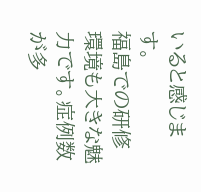いると感じます。
福島での研修環境も大きな魅力です。症例数が多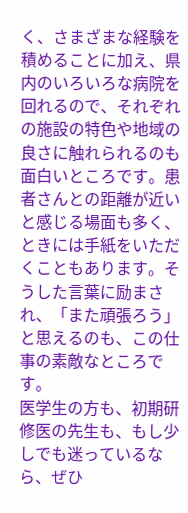く、さまざまな経験を積めることに加え、県内のいろいろな病院を回れるので、それぞれの施設の特色や地域の良さに触れられるのも面白いところです。患者さんとの距離が近いと感じる場面も多く、ときには手紙をいただくこともあります。そうした言葉に励まされ、「また頑張ろう」と思えるのも、この仕事の素敵なところです。
医学生の方も、初期研修医の先生も、もし少しでも迷っているなら、ぜひ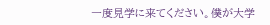一度見学に来てください。僕が大学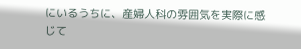にいるうちに、産婦人科の雰囲気を実際に感じて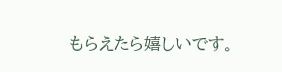もらえたら嬉しいです。